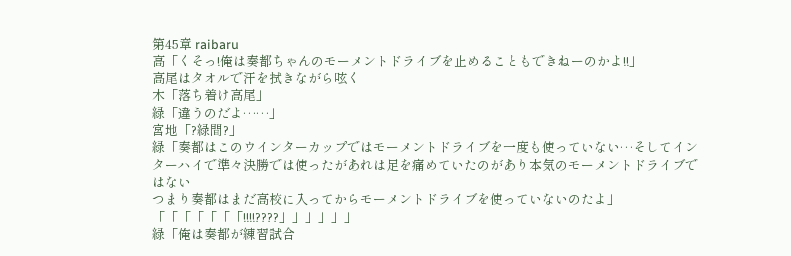第45章 raibaru
高「くそっ!俺は奏都ちゃんのモーメントドライブを止めることもできねーのかよ!!」
高尾はタオルで汗を拭きながら呟く
木「落ち着け高尾」
緑「違うのだよ……」
宮地「?緑間?」
緑「奏都はこのウインターカップではモーメントドライブを一度も使っていない…そしてインターハイで準々決勝では使ったがあれは足を痛めていたのがあり本気のモーメントドライブではない
つまり奏都はまだ高校に入ってからモーメントドライブを使っていないのたよ」
「「「「「「「!!!!????」」」」」」
緑「俺は奏都が練習試合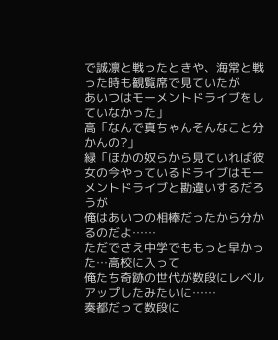で誠凛と戦ったときや、海常と戦った時も観覧席で見ていたが
あいつはモーメントドライブをしていなかった」
高「なんで真ちゃんそんなこと分かんの?」
緑「ほかの奴らから見ていれば彼女の今やっているドライブはモーメントドライブと勘違いするだろうが
俺はあいつの相棒だったから分かるのだよ……
ただでさえ中学でももっと早かった…高校に入って
俺たち奇跡の世代が数段にレベルアップしたみたいに……
奏都だって数段に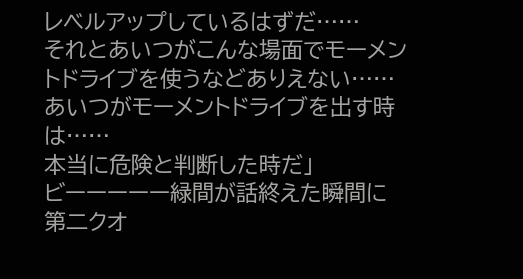レベルアップしているはずだ……
それとあいつがこんな場面でモーメントドライブを使うなどありえない……
あいつがモーメントドライブを出す時は……
本当に危険と判断した時だ」
ビーーーーー緑間が話終えた瞬間に
第二クオ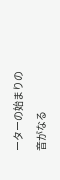ーターの始まりの音がなる